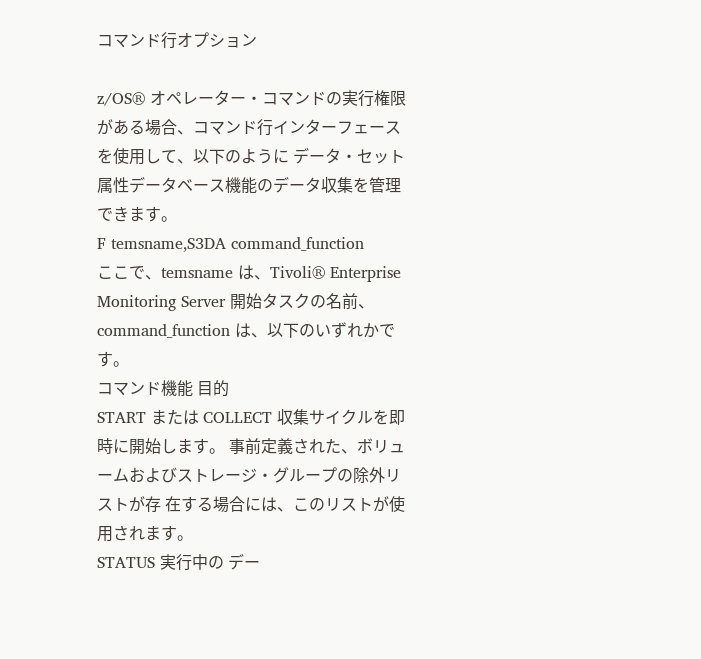コマンド行オプション

z/OS® オペレーター・コマンドの実行権限がある場合、コマンド行インターフェースを使用して、以下のように データ・セット属性データベース機能のデータ収集を管理できます。
F temsname,S3DA command_function
ここで、temsname は、Tivoli® Enterprise Monitoring Server 開始タスクの名前、 command_function は、以下のいずれかです。
コマンド機能 目的
START または COLLECT 収集サイクルを即時に開始します。 事前定義された、ボリュームおよびストレージ・グループの除外リストが存 在する場合には、このリストが使用されます。
STATUS 実行中の デー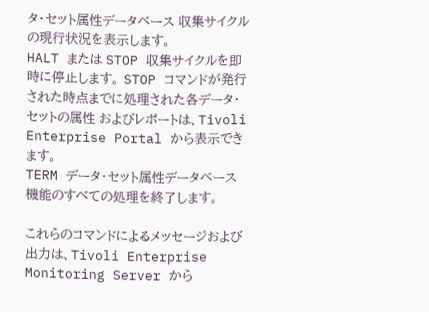タ・セット属性データベース 収集サイクルの現行状況を表示します。
HALT または STOP 収集サイクルを即時に停止します。 STOP コマンドが発行された時点までに処理された各データ・セットの属性 およびレポートは、Tivoli Enterprise Portal から表示できます。
TERM データ・セット属性データベース機能のすべての処理を終了します。

これらのコマンドによるメッセージおよび出力は、Tivoli Enterprise Monitoring Server から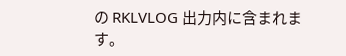の RKLVLOG 出力内に含まれます。